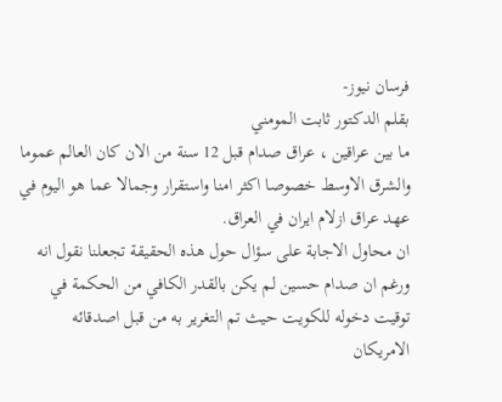فرسان نيوز-
بقلم الدكتور ثابت المومني
ما بين عراقين ، عراق صدام قبل 12 سنة من الان كان العالم عموما والشرق الاوسط خصوصا اكثر امنا واستقرار وجمالا عما هو اليوم في عهد عراق ازلام ايران في العراق.
ان محاول الاجابة على سؤال حول هذه الحقيقة تجعلنا نقول انه ورغم ان صدام حسين لم يكن بالقدر الكافي من الحكمة في توقيت دخوله للكويت حيث تم التغرير به من قبل اصدقائه الامريكان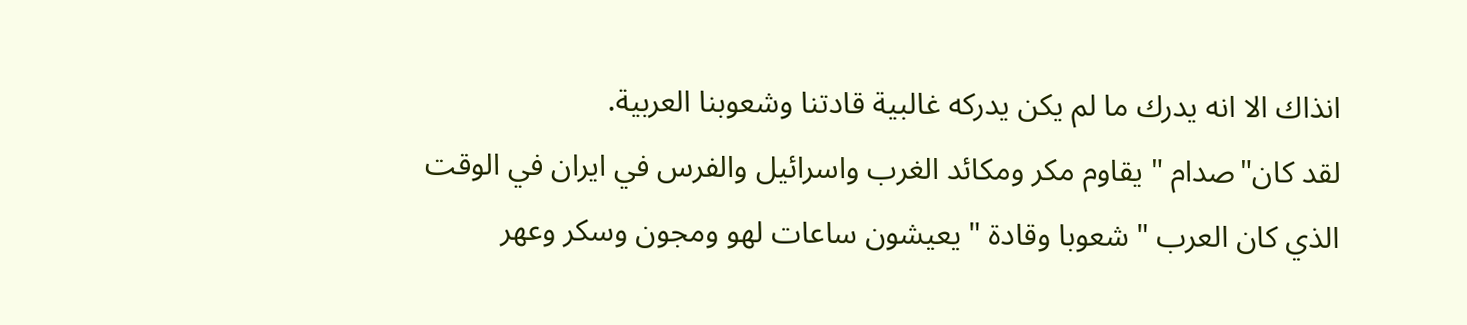انذاك الا انه يدرك ما لم يكن يدركه غالبية قادتنا وشعوبنا العربية.
لقد كان"صدام " يقاوم مكر ومكائد الغرب واسرائيل والفرس في ايران في الوقت الذي كان العرب " شعوبا وقادة " يعيشون ساعات لهو ومجون وسكر وعهر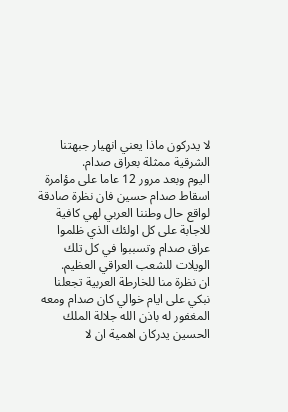لا يدركون ماذا يعني انهيار جبهتنا الشرقية ممثلة بعراق صدام.
اليوم وبعد مرور 12 عاما على مؤامرة اسقاط صدام حسين فان نظرة صادقة لواقع حال وطننا العربي لهي كافية للاجابة على كل اولئك الذي ظلموا عراق صدام وتسببوا في كل تلك الويلات للشعب العراقي العظيم.
ان نظرة منا للخارطة العربية تجعلنا نبكي على ايام خوالي كان صدام ومعه المغفور له باذن الله جلالة الملك الحسين يدركان اهمية ان لا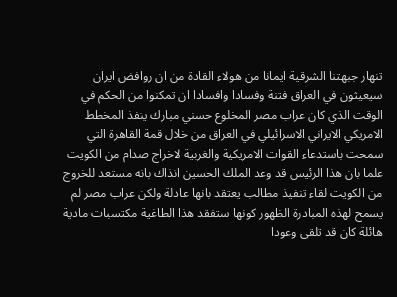تنهار جبهتنا الشرقية ايمانا من هولاء القادة من ان روافض ايران سيعيثون في العراق فتنة وفسادا وافسادا ان تمكنوا من الحكم في الوقت الذي كان عراب مصر المخلوع حسني مبارك ينفذ المخطط الامريكي الايراني الاسرائيلي في العراق من خلال قمة القاهرة التي سمحت باستدعاء القوات الامريكية والغربية لاخراج صدام من الكويت علما بان هذا الرئيس قد وعد الملك الحسين انذاك بانه مستعد للخروج من الكويت لقاء تنفيذ مطالب يعتقد بانها عادلة ولكن عراب مصر لم يسمح لهذه المبادرة الظهور كونها ستفقد هذا الطاغية مكتسبات مادية هائلة كان قد تلقى وعودا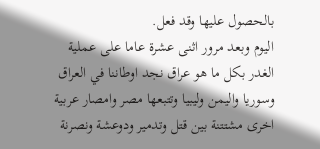بالحصول عليها وقد فعل.
اليوم وبعد مرور اثنى عشرة عاما على عملية الغدر بكل ما هو عراق نجد اوطاننا في العراق وسوريا واليمن وليبيا وتتبعها مصر وامصار عربية اخرى مشتتنة بين قتل وتدمير ودوعشة ونصرنة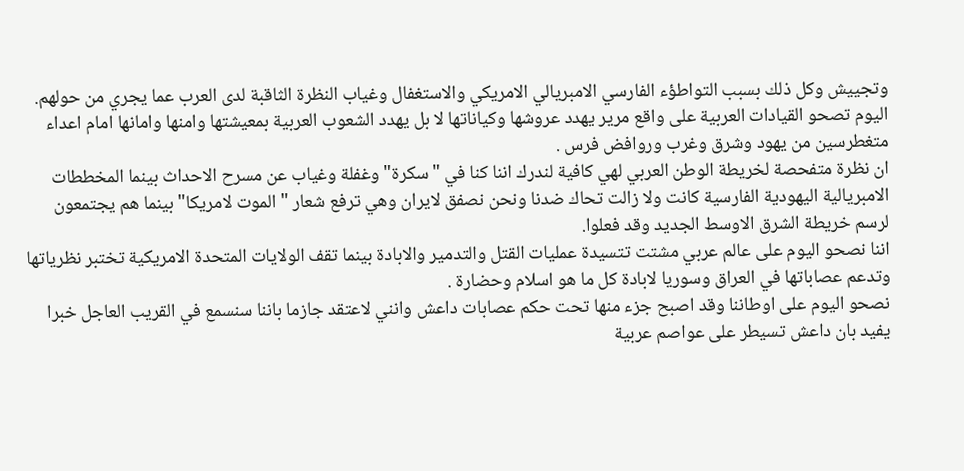وتجييش وكل ذلك بسبب التواطؤء الفارسي الامبريالي الامريكي والاستغفال وغياب النظرة الثاقبة لدى العرب عما يجري من حولهم.
اليوم تصحو القيادات العربية على واقع مرير يهدد عروشها وكياناتها لا بل يهدد الشعوب العربية بمعيشتها وامنها وامانها امام اعداء متغطرسين من يهود وشرق وغرب وروافض فرس .
ان نظرة متفحصة لخريطة الوطن العربي لهي كافية لندرك اننا كنا في "سكرة" وغفلة وغياب عن مسرح الاحداث بينما المخططات الامبريالية اليهودية الفارسية كانت ولا زالت تحاك ضدنا ونحن نصفق لايران وهي ترفع شعار " الموت لامريكا" بينما هم يجتمعون لرسم خريطة الشرق الاوسط الجديد وقد فعلوا.
اننا نصحو اليوم على عالم عربي مشتت تتسيدة عمليات القتل والتدمير والابادة بينما تقف الولايات المتحدة الامريكية تختبر نظرياتها وتدعم عصاباتها في العراق وسوريا لابادة كل ما هو اسلام وحضارة .
نصحو اليوم على اوطاننا وقد اصبح جزء منها تحت حكم عصابات داعش وانني لاعتقد جازما باننا سنسمع في القريب العاجل خبرا يفيد بان داعش تسيطر على عواصم عربية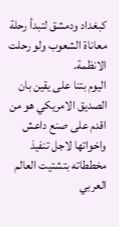كبغداد ودمشق لتبدأ رحلة معاناة الشعوب ولو رحلت الانظمة.
اليوم بتنا على يقين بان الصديق الامريكي هو من اقدم على صنع داعش واخواتها لاجل تنفيذ مخططاته بتشتيت العالم العربي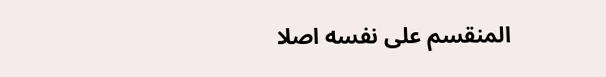المنقسم على نفسه اصلا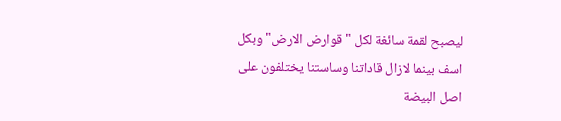ليصبح لقمة سائغة لكل " قوارض الارض" وبكل اسف بينما لازال قاداتنا وساستنا يختلفون على اصل البيضة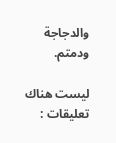والدجاجة ودمتم.

ليست هناك تعليقات :